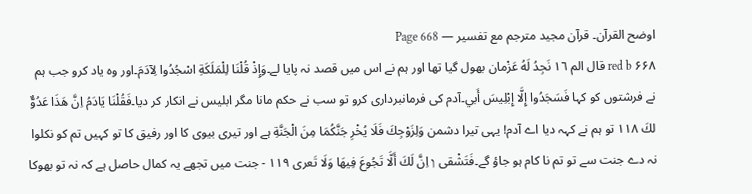اوضح القرآن۔ قرآن مجید مترجم مع تفسیر — Page 668
red b ۶۶۸ قال الم ١٦ نَجِدُ لَهُ عَزْمان بھول گیا تھا اور ہم نے اس میں قصد نہ پایا لے۔وَإِذْ قُلْنَا لِلْمَلَكَةِ اسْجُدُوا لِآدَمَ۔اور وہ یاد کرو جب ہم نے فرشتوں کو کہا فَسَجَدُوا إِلَّا إِبْلِيسَ أَبي۔آدم کی فرمانبرداری کرو تو سب نے حکم مانا مگر ابلیس نے انکار کر دیا۔فَقُلْنَا يَادَمُ اِنَّ هَذَا عَدُوٌّ لكَ ۱۱۸ تو ہم نے کہہ دیا اے آدم! یہی تیرا دشمن وَلِزَوْجِكَ فَلَا يُخْرِ جَنَّكُمَا مِنَ الْجَنَّةِ ہے اور تیری بیوی کا اور رفیق کا تو کہیں تم کو نکلوا نہ دے جنت سے تو تم نا کام ہو جاؤ گے۔فَتَشْقى ן اِنَّ لَكَ أَلَّا تَجُوعَ فِيهَا وَلَا تَعرى ١١٩ - جنت میں تجھے یہ کمال حاصل ہے کہ نہ تو بھوکا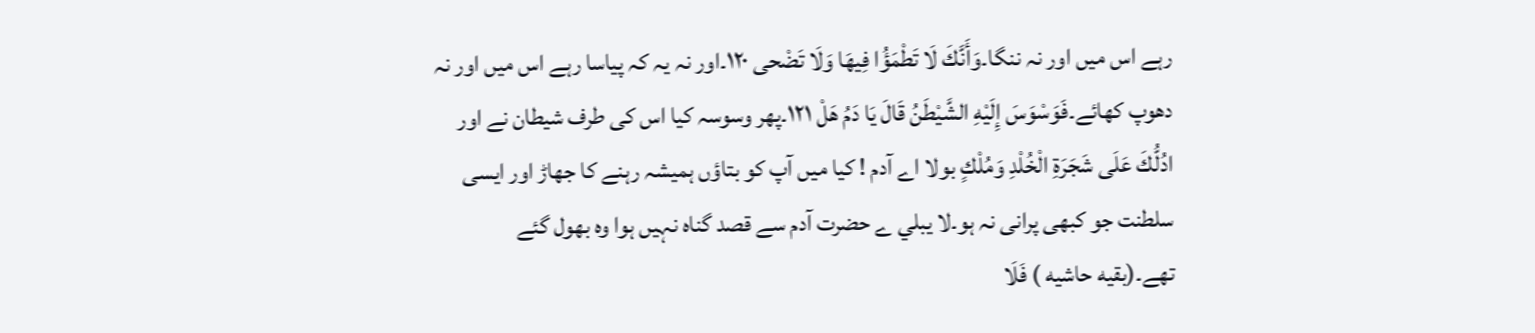رہے اس میں اور نہ ننگا۔وَأَنَّكَ لَا تَطْمَؤُا فِيهَا وَلَا تَضْحى ۱۲۰۔اور نہ یہ کہ پیاسا رہے اس میں اور نہ دھوپ کھائے۔فَوَسْوَسَ إِلَيْهِ الشَّيْطَنُ قَالَ يَا دَمُ هَلْ ۱۲۱۔پھر وسوسہ کیا اس کی طرف شیطان نے اور ادُلُّكَ عَلَى شَجَرَةِ الْخُلْدِ وَمُلْكٍ بولا اے آدم ! کیا میں آپ کو بتاؤں ہمیشہ رہنے کا جھاڑ اور ایسی سلطنت جو کبھی پرانی نہ ہو۔لا يبلي ے حضرت آدم سے قصد گناہ نہیں ہوا وہ بھول گئے تھے۔(بقیه حاشیه ) فَلَا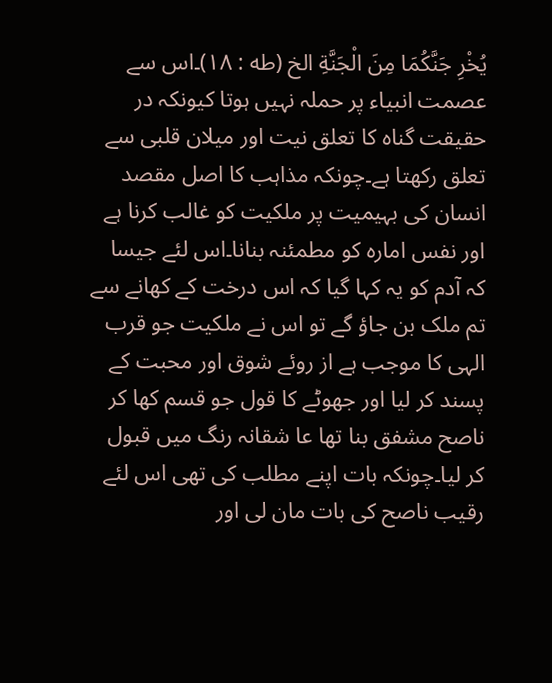يُخْرِ جَنَّكُمَا مِنَ الْجَنَّةِ الخ (طه : ۱۸)۔اس سے عصمت انبیاء پر حملہ نہیں ہوتا کیونکہ در حقیقت گناہ کا تعلق نیت اور میلان قلبی سے تعلق رکھتا ہے۔چونکہ مذاہب کا اصل مقصد انسان کی بہیمیت پر ملکیت کو غالب کرنا ہے اور نفس امارہ کو مطمئنہ بنانا۔اس لئے جیسا کہ آدم کو یہ کہا گیا کہ اس درخت کے کھانے سے تم ملک بن جاؤ گے تو اس نے ملکیت جو قرب الہی کا موجب ہے از روئے شوق اور محبت کے پسند کر لیا اور جھوٹے کا قول جو قسم کھا کر ناصح مشفق بنا تھا عا شقانہ رنگ میں قبول کر لیا۔چونکہ بات اپنے مطلب کی تھی اس لئے رقیب ناصح کی بات مان لی اور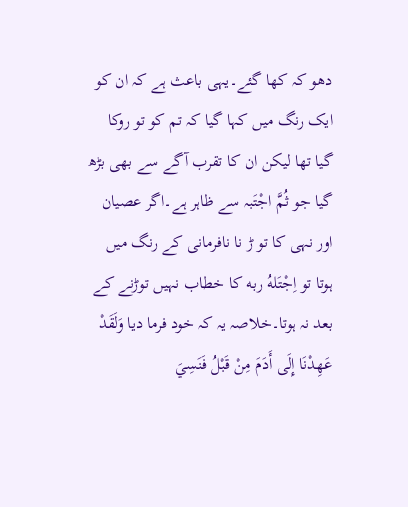دھو کہ کھا گئے۔یہی باعث ہے کہ ان کو ایک رنگ میں کہا گیا کہ تم کو تو روکا گیا تھا لیکن ان کا تقرب آگے سے بھی بڑھ گیا جو ثُمَّ اجْتَبہ سے ظاہر ہے۔اگر عصیان اور نہی کا تو ڑ نا نافرمانی کے رنگ میں ہوتا تو اِجْتَلهُ ربه کا خطاب نہیں توڑنے کے بعد نہ ہوتا۔خلاصہ یہ کہ خود فرما دیا وَلَقَدْ عَهِدْنَا إِلَى أَدَمَ مِنْ قَبْلُ فَنَسِيَ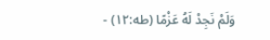وَلَمْ نَجِدْ لَهُ عَزْمًا (طه:١٢) -